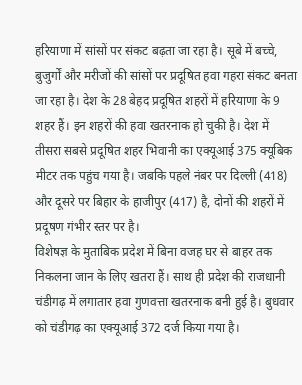हरियाणा में सांसों पर संकट बढ़ता जा रहा है। सूबे में बच्चे, बुजुर्गों और मरीजों की सांसों पर प्रदूषित हवा गहरा संकट बनता जा रहा है। देश के 28 बेहद प्रदूषित शहरों में हरियाणा के 9 शहर हैं। इन शहरों की हवा खतरनाक हो चुकी है। देश में तीसरा सबसे प्रदूषित शहर भिवानी का एक्यूआई 375 क्यूबिक मीटर तक पहुंच गया है। जबकि पहले नंबर पर दिल्ली (418) और दूसरे पर बिहार के हाजीपुर (417) है, दोनों की शहरों में प्रदूषण गंभीर स्तर पर है।
विशेषज्ञ के मुताबिक प्रदेश में बिना वजह घर से बाहर तक निकलना जान के लिए खतरा हैं। साथ ही प्रदेश की राजधानी चंडीगढ़ में लगातार हवा गुणवत्ता खतरनाक बनी हुई है। बुधवार को चंडीगढ़ का एक्यूआई 372 दर्ज किया गया है।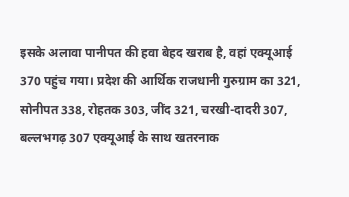इसके अलावा पानीपत की हवा बेहद खराब है, वहां एक्यूआई 370 पहुंच गया। प्रदेश की आर्थिक राजधानी गुरुग्राम का 321, सोनीपत 338, रोहतक 303, जींद 321, चरखी-दादरी 307, बल्लभगढ़ 307 एक्यूआई के साथ खतरनाक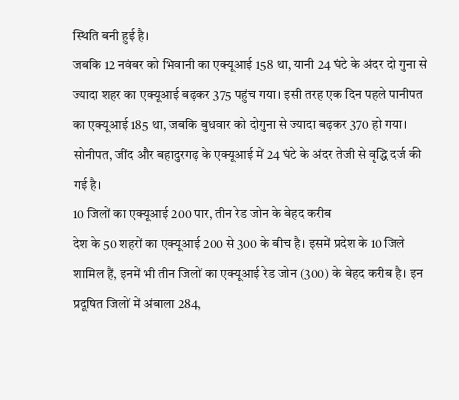स्थिति बनी हुई है।
जबकि 12 नवंबर को भिवानी का एक्यूआई 158 था, यानी 24 घंटे के अंदर दो गुना से ज्यादा शहर का एक्यूआई बढ़कर 375 पहुंच गया। इसी तरह एक दिन पहले पानीपत का एक्यूआई 185 था, जबकि बुधवार को दोगुना से ज्यादा बढ़कर 370 हो गया। सोनीपत, जींद और बहादुरगढ़ के एक्यूआई में 24 घंटे के अंदर तेजी से वृद्धि दर्ज की गई है।
10 जिलों का एक्यूआई 200 पार, तीन रेड जोन के बेहद करीब
देश के 50 शहरों का एक्यूआई 200 से 300 के बीच है। इसमें प्रदेश के 10 जिले शामिल हैं, इनमें भी तीन जिलों का एक्यूआई रेड जोन (300) के बेहद करीब है। इन प्रदूषित जिलों में अंबाला 284,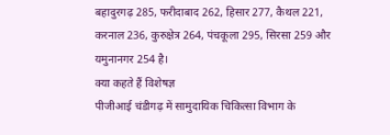बहादुरगढ़ 285, फरीदाबाद 262, हिसार 277, कैथल 221, करनाल 236, कुरुक्षेत्र 264, पंचकूला 295, सिरसा 259 और यमुनानगर 254 है।
क्या कहते हैं विशेषज्ञ
पीजीआई चंडीगढ़ में सामुदायिक चिकित्सा विभाग के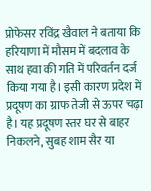प्रोफेसर रविंद्र खैवाल ने बताया कि हरियाणा में मौसम में बदलाव के साथ हवा की गति में परिवर्तन दर्ज किया गया है। इसी कारण प्रदेश में प्रदूषण का ग्राफ तेजी से ऊपर चढ़ा है। यह प्रदूषण स्तर घर से बाहर निकलने, सुबह शाम सैर या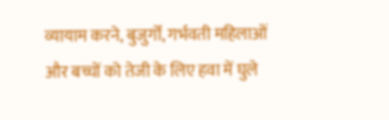व्यायाम करने, बुजुर्गों, गर्भवती महिलाओं और बच्चों को तेजी के लिए हवा में घुले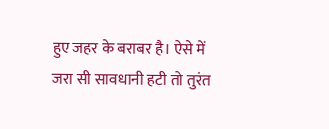हुए जहर के बराबर है। ऐसे में जरा सी सावधानी हटी तो तुरंत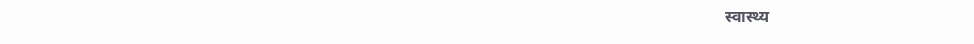स्वास्थ्य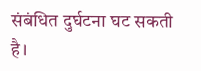संबंधित दुर्घटना घट सकती है।